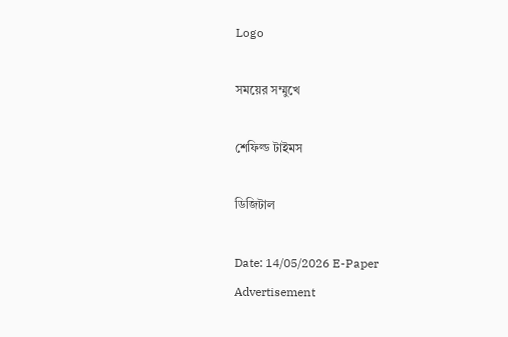Logo

সময়ের সম্মুখে

শেফিল্ড টাইমস

ডিজিটাল

Date: 14/05/2026 E-Paper
Advertisement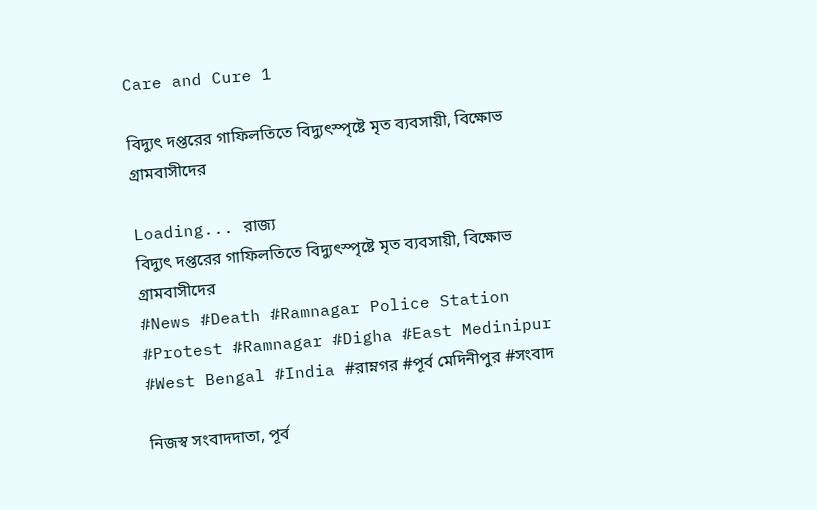Care and Cure 1

বিদ্যুৎ দপ্তরের গাফিলতিতে বিদ্যুৎস্পৃষ্টে মৃত ব্যবসায়ী, বিক্ষোভ গ্রামবাসীদের

Loading... রাজ্য
বিদ্যুৎ দপ্তরের গাফিলতিতে বিদ্যুৎস্পৃষ্টে মৃত ব্যবসায়ী, বিক্ষোভ গ্রামবাসীদের
#News #Death #Ramnagar Police Station #Protest #Ramnagar #Digha #East Medinipur #West Bengal #India #রাম্নগর #পূর্ব মেদিনীপুর #সংবাদ

নিজস্ব সংবাদদাতা, পূর্ব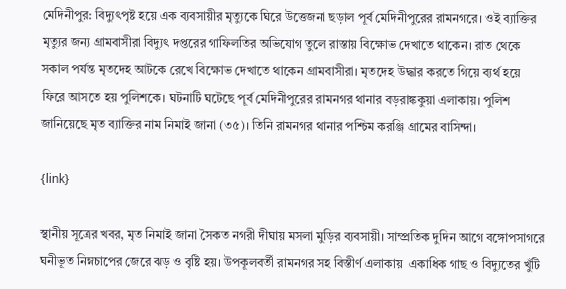মেদিনীপুর: বিদ্যুৎপৃষ্ট হয়ে এক ব্যবসায়ীর মৃত্যুকে ঘিরে উত্তেজনা ছড়াল পূর্ব মেদিনীপুরের রামনগরে। ওই ব্যাক্তির মৃত্যুর জন্য গ্রামবাসীরা বিদ্যুৎ দপ্তরের গাফিলতির অভিযোগ তুলে রাস্তায় বিক্ষোভ দেখাতে থাকেন। রাত থেকে সকাল পর্যন্ত মৃতদেহ আটকে রেখে বিক্ষোভ দেখাতে থাকেন গ্রামবাসীরা। মৃতদেহ উদ্ধার করতে গিয়ে ব্যর্থ হয়ে ফিরে আসতে হয় পুলিশকে। ঘটনাটি ঘটেছে পূর্ব মেদিনীপুরের রামনগর থানার বড়রাঙ্ককুয়া এলাকায়। পুলিশ জানিয়েছে মৃত ব্যাক্তির নাম নিমাই জানা (৩৫)। তিনি রামনগর থানার পশ্চিম করঞ্জি গ্রামের বাসিন্দা।

{link}

স্থানীয় সূত্রের খবর, মৃত নিমাই জানা সৈকত নগরী দীঘায় মসলা মুড়ির ব্যবসায়ী। সাম্প্রতিক দুদিন আগে বঙ্গোপসাগরে ঘনীভূত নিম্নচাপের জেরে ঝড় ও বৃষ্টি হয়। উপকূলবর্তী রামনগর সহ বিস্তীর্ণ এলাকায়  একাধিক গাছ ও বিদ্যুতের খুঁটি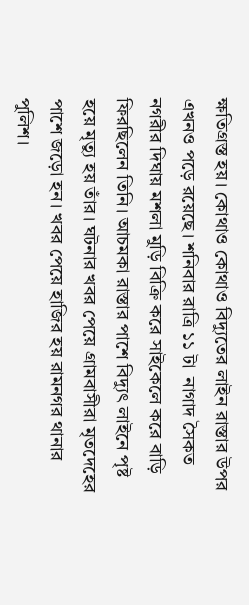ক্ষতিগ্রস্ত হয়। কোথাও কোথাও বিদ্যুতের লাইন রাস্তার উপর এখনও পড়ে রয়েছে। শনিবার রাত্রি ১১ টা  নাগাদ সৈকত নগরীর দিঘায় মশলা মুড়ি বিক্রি করে সাইকেলে করে বাড়ি ফিরছিলেন তিনি। আচমকা রাস্তার পাশে বিদ্যুৎ লাইনে পৃষ্ট হয়ে মৃত্যু হয় তাঁর। ঘটনার খবর পেয়ে গ্রামবাসীরা মৃতদেহের পাশে জড়ো হন। খবর পেয়ে হাজির হয় রামনগর থানার পুলিশ।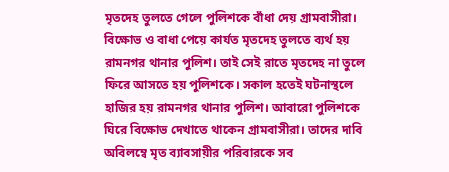মৃতদেহ তুলতে গেলে পুলিশকে বাঁধা দেয় গ্রামবাসীরা। বিক্ষোভ ও বাধা পেয়ে কার্যত মৃতদেহ তুলতে ব্যর্থ হয় রামনগর থানার পুলিশ। তাই সেই রাতে মৃতদেহ না তুলে ফিরে আসতে হয় পুলিশকে। সকাল হতেই ঘটনাস্থলে হাজির হয় রামনগর থানার পুলিশ। আবারো পুলিশকে ঘিরে বিক্ষোভ দেখাতে থাকেন গ্রামবাসীরা। তাদের দাবি অবিলম্বে মৃত ব্যাবসায়ীর পরিবারকে সব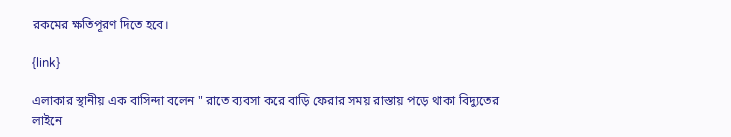রকমের ক্ষতিপূরণ দিতে হবে।

{link}

এলাকার স্থানীয় এক বাসিন্দা বলেন " রাতে ব্যবসা করে বাড়ি ফেরার সময় রাস্তায় পড়ে থাকা বিদ্যুতের লাইনে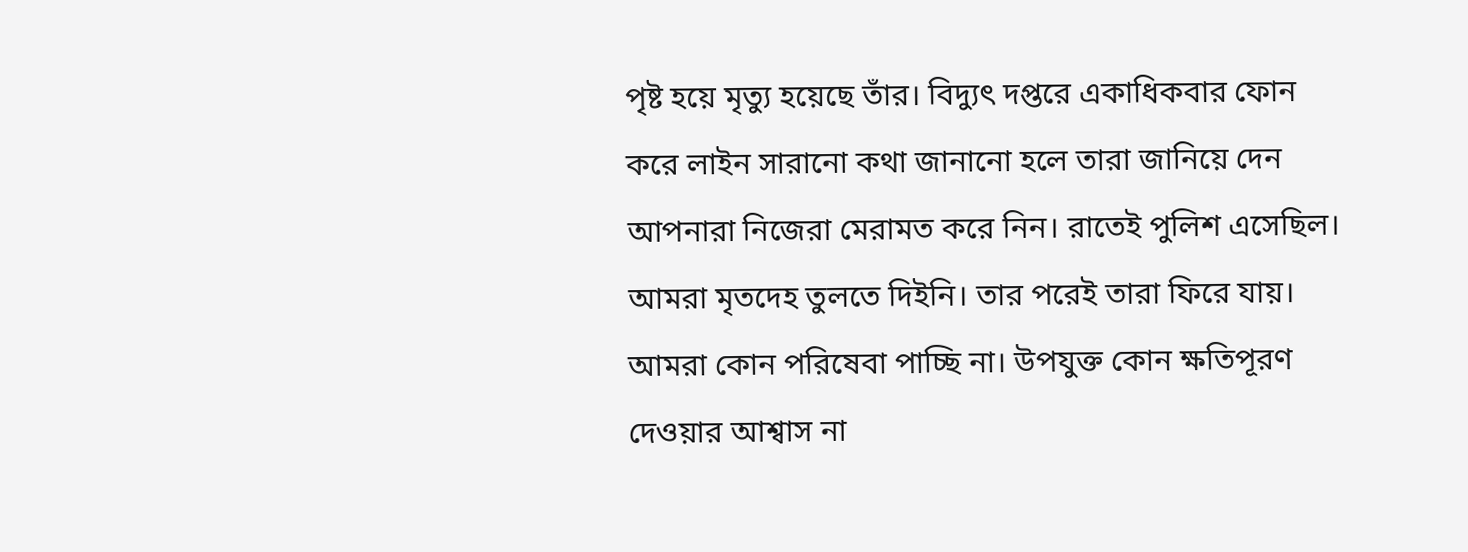পৃষ্ট হয়ে মৃত্যু হয়েছে তাঁর। বিদ্যুৎ দপ্তরে একাধিকবার ফোন করে লাইন সারানো কথা জানানো হলে তারা জানিয়ে দেন আপনারা নিজেরা মেরামত করে নিন। রাতেই পুলিশ এসেছিল। আমরা মৃতদেহ তুলতে দিইনি। তার পরেই তারা ফিরে যায়। আমরা কোন পরিষেবা পাচ্ছি না। উপযুক্ত কোন ক্ষতিপূরণ দেওয়ার আশ্বাস না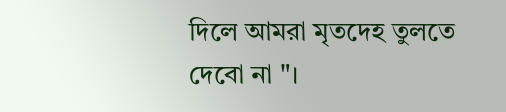দিলে আমরা মৃতদেহ তুলতে দেবো না "।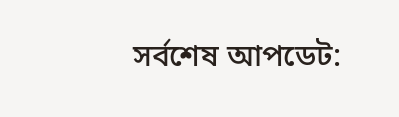সর্বশেষ আপডেট: